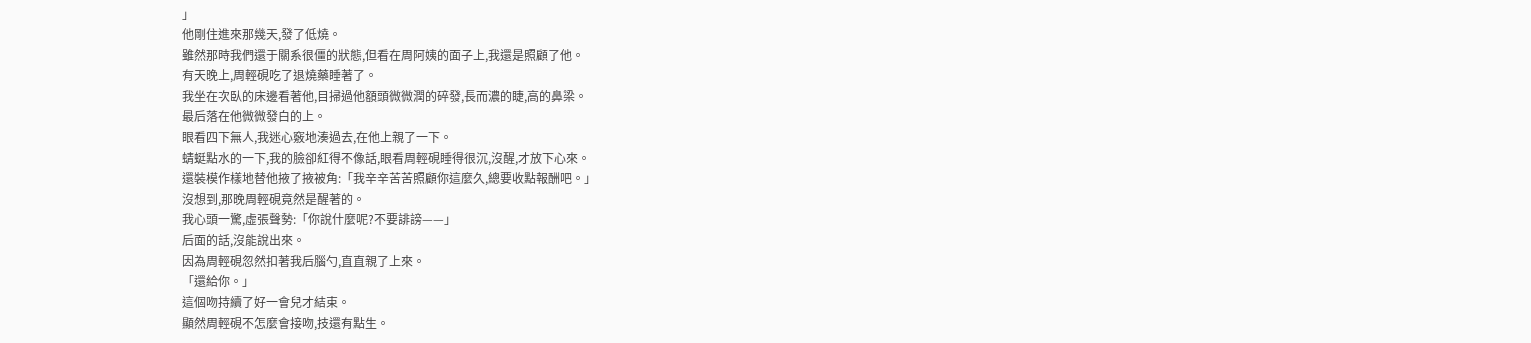」
他剛住進來那幾天,發了低燒。
雖然那時我們還于關系很僵的狀態,但看在周阿姨的面子上,我還是照顧了他。
有天晚上,周輕硯吃了退燒藥睡著了。
我坐在次臥的床邊看著他,目掃過他額頭微微潤的碎發,長而濃的睫,高的鼻梁。
最后落在他微微發白的上。
眼看四下無人,我迷心竅地湊過去,在他上親了一下。
蜻蜓點水的一下,我的臉卻紅得不像話,眼看周輕硯睡得很沉,沒醒,才放下心來。
還裝模作樣地替他掖了掖被角:「我辛辛苦苦照顧你這麼久,總要收點報酬吧。」
沒想到,那晚周輕硯竟然是醒著的。
我心頭一驚,虛張聲勢:「你說什麼呢?不要誹謗——」
后面的話,沒能說出來。
因為周輕硯忽然扣著我后腦勺,直直親了上來。
「還給你。」
這個吻持續了好一會兒才結束。
顯然周輕硯不怎麼會接吻,技還有點生。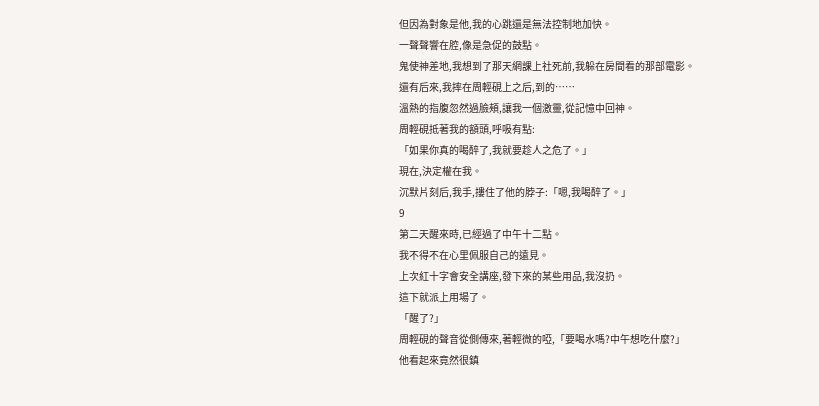但因為對象是他,我的心跳還是無法控制地加快。
一聲聲響在腔,像是急促的鼓點。
鬼使神差地,我想到了那天網課上社死前,我躲在房間看的那部電影。
還有后來,我摔在周輕硯上之后,到的……
溫熱的指腹忽然過臉頰,讓我一個激靈,從記憶中回神。
周輕硯抵著我的額頭,呼吸有點:
「如果你真的喝醉了,我就要趁人之危了。」
現在,決定權在我。
沉默片刻后,我手,摟住了他的脖子:「嗯,我喝醉了。」
9
第二天醒來時,已經過了中午十二點。
我不得不在心里佩服自己的遠見。
上次紅十字會安全講座,發下來的某些用品,我沒扔。
這下就派上用場了。
「醒了?」
周輕硯的聲音從側傳來,著輕微的啞,「要喝水嗎?中午想吃什麼?」
他看起來竟然很鎮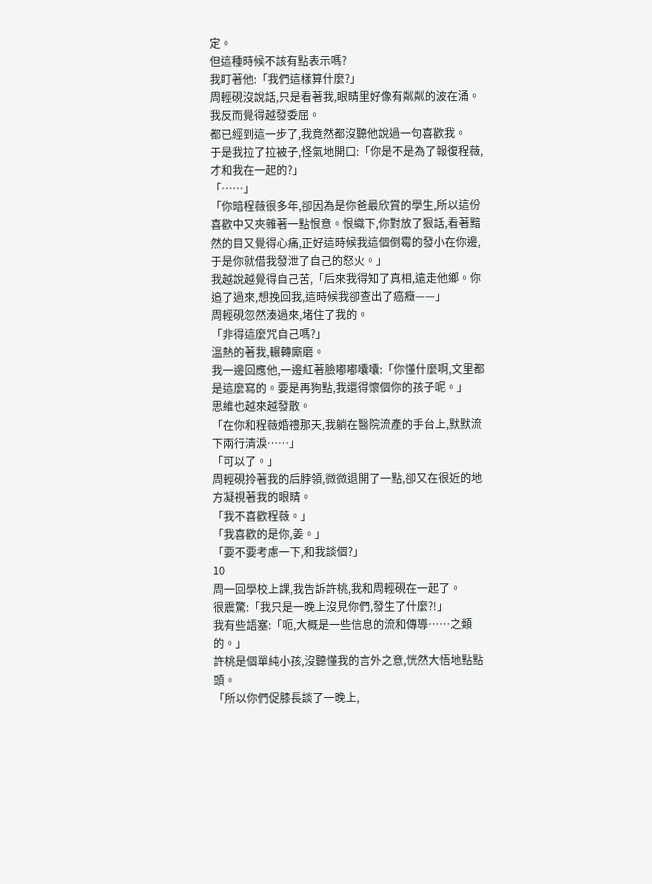定。
但這種時候不該有點表示嗎?
我盯著他:「我們這樣算什麼?」
周輕硯沒說話,只是看著我,眼睛里好像有粼粼的波在涌。
我反而覺得越發委屈。
都已經到這一步了,我竟然都沒聽他說過一句喜歡我。
于是我拉了拉被子,怪氣地開口:「你是不是為了報復程薇,才和我在一起的?」
「……」
「你暗程薇很多年,卻因為是你爸最欣賞的學生,所以這份喜歡中又夾雜著一點恨意。恨織下,你對放了狠話,看著黯然的目又覺得心痛,正好這時候我這個倒霉的發小在你邊,于是你就借我發泄了自己的怒火。」
我越說越覺得自己苦,「后來我得知了真相,遠走他鄉。你追了過來,想挽回我,這時候我卻查出了癌癥——」
周輕硯忽然湊過來,堵住了我的。
「非得這麼咒自己嗎?」
溫熱的著我,輾轉廝磨。
我一邊回應他,一邊紅著臉嘟嘟囔囔:「你懂什麼啊,文里都是這麼寫的。要是再狗點,我還得懷個你的孩子呢。」
思維也越來越發散。
「在你和程薇婚禮那天,我躺在醫院流產的手台上,默默流下兩行清淚……」
「可以了。」
周輕硯拎著我的后脖領,微微退開了一點,卻又在很近的地方凝視著我的眼睛。
「我不喜歡程薇。」
「我喜歡的是你,姜。」
「要不要考慮一下,和我談個?」
10
周一回學校上課,我告訴許桃,我和周輕硯在一起了。
很震驚:「我只是一晚上沒見你們,發生了什麼?!」
我有些語塞:「呃,大概是一些信息的流和傳導……之類的。」
許桃是個單純小孩,沒聽懂我的言外之意,恍然大悟地點點頭。
「所以你們促膝長談了一晚上,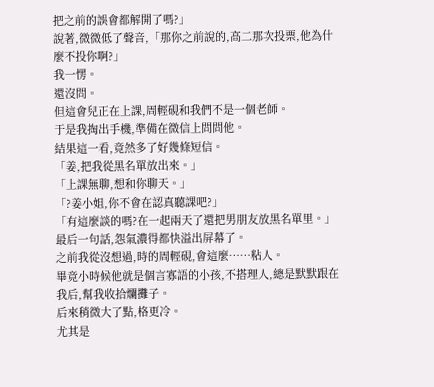把之前的誤會都解開了嗎?」
說著,微微低了聲音,「那你之前說的,高二那次投票,他為什麼不投你啊?」
我一愣。
還沒問。
但這會兒正在上課,周輕硯和我們不是一個老師。
于是我掏出手機,準備在微信上問問他。
結果這一看,竟然多了好幾條短信。
「姜,把我從黑名單放出來。」
「上課無聊,想和你聊天。」
「?姜小姐,你不會在認真聽課吧?」
「有這麼談的嗎?在一起兩天了還把男朋友放黑名單里。」
最后一句話,怨氣濃得都快溢出屏幕了。
之前我從沒想過,時的周輕硯,會這麼……粘人。
畢竟小時候他就是個言寡語的小孩,不搭理人,總是默默跟在我后,幫我收拾爛攤子。
后來稍微大了點,格更冷。
尤其是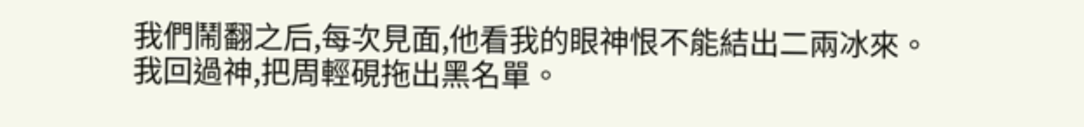我們鬧翻之后,每次見面,他看我的眼神恨不能結出二兩冰來。
我回過神,把周輕硯拖出黑名單。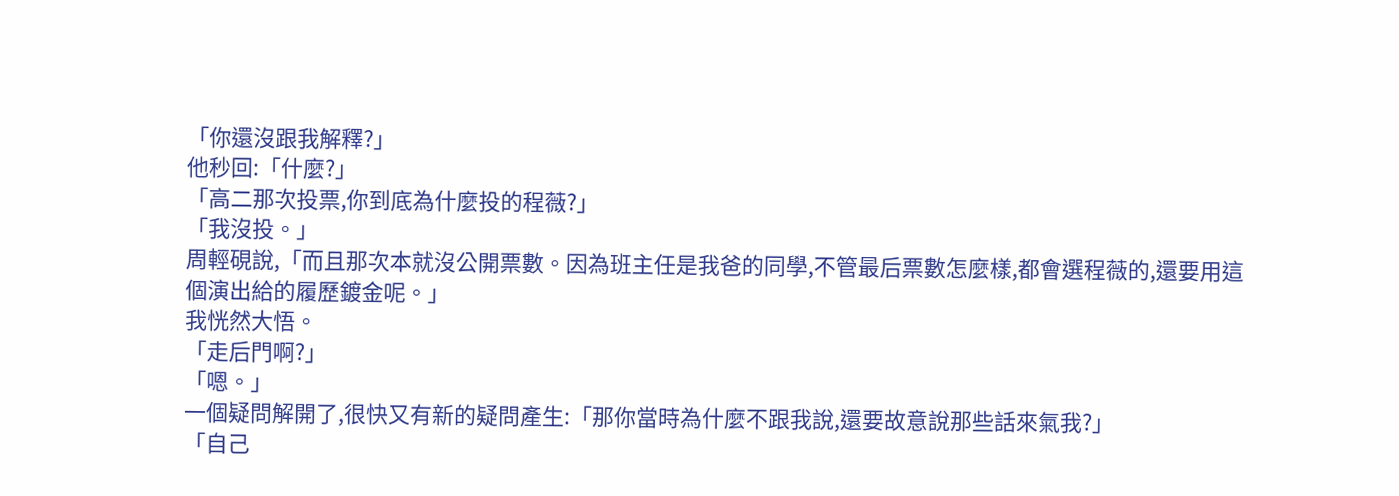「你還沒跟我解釋?」
他秒回:「什麼?」
「高二那次投票,你到底為什麼投的程薇?」
「我沒投。」
周輕硯說,「而且那次本就沒公開票數。因為班主任是我爸的同學,不管最后票數怎麼樣,都會選程薇的,還要用這個演出給的履歷鍍金呢。」
我恍然大悟。
「走后門啊?」
「嗯。」
一個疑問解開了,很快又有新的疑問產生:「那你當時為什麼不跟我說,還要故意說那些話來氣我?」
「自己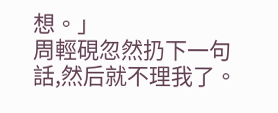想。」
周輕硯忽然扔下一句話,然后就不理我了。